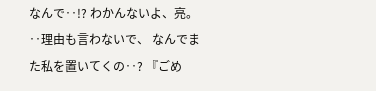なんで‥!? わかんないよ、亮。 ‥理由も言わないで、 なんでまた私を置いてくの‥? 『ごめ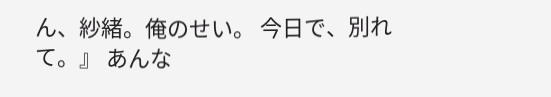ん、紗緒。俺のせい。 今日で、別れて。』 あんな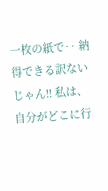一枚の紙で‥ 納得できる訳ないじゃん!! 私は、自分がどこに行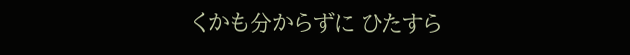くかも分からずに ひたすら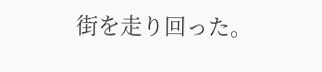街を走り回った。